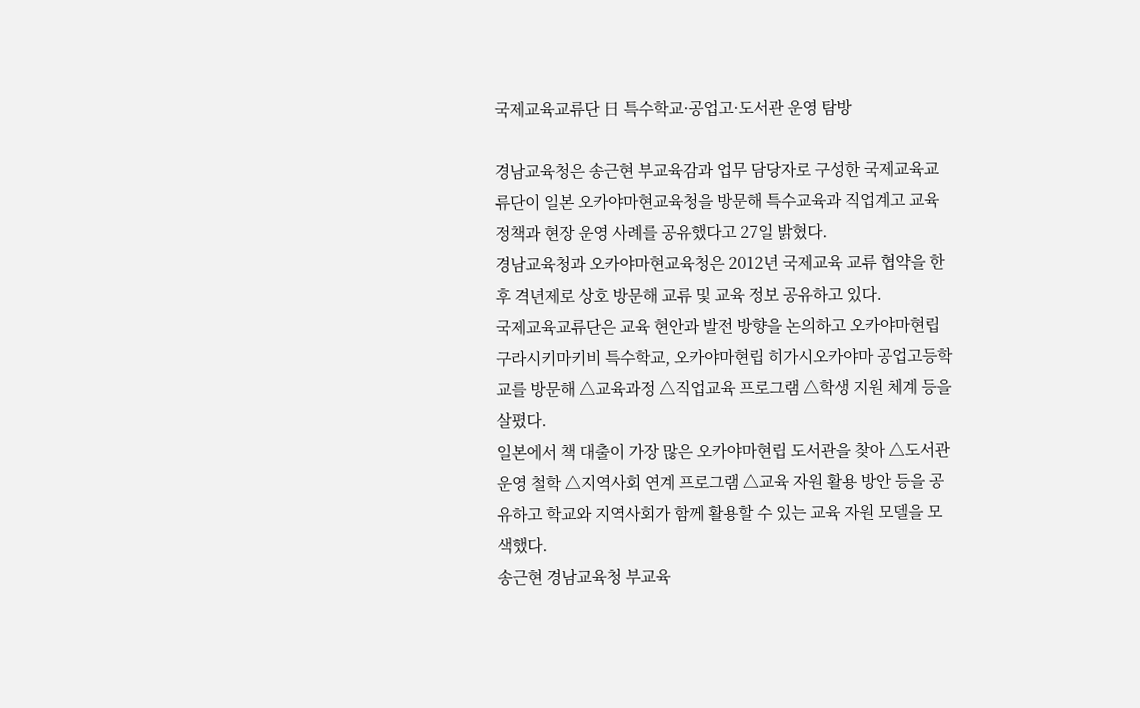국제교육교류단 日 특수학교·공업고·도서관 운영 탐방

경남교육청은 송근현 부교육감과 업무 담당자로 구성한 국제교육교류단이 일본 오카야마현교육청을 방문해 특수교육과 직업계고 교육 정책과 현장 운영 사례를 공유했다고 27일 밝혔다.
경남교육청과 오카야마현교육청은 2012년 국제교육 교류 협약을 한 후 격년제로 상호 방문해 교류 및 교육 정보 공유하고 있다.
국제교육교류단은 교육 현안과 발전 방향을 논의하고 오카야마현립 구라시키마키비 특수학교, 오카야마현립 히가시오카야마 공업고등학교를 방문해 △교육과정 △직업교육 프로그램 △학생 지원 체계 등을 살폈다.
일본에서 책 대출이 가장 많은 오카야마현립 도서관을 찾아 △도서관 운영 철학 △지역사회 연계 프로그램 △교육 자원 활용 방안 등을 공유하고 학교와 지역사회가 함께 활용할 수 있는 교육 자원 모델을 모색했다.
송근현 경남교육청 부교육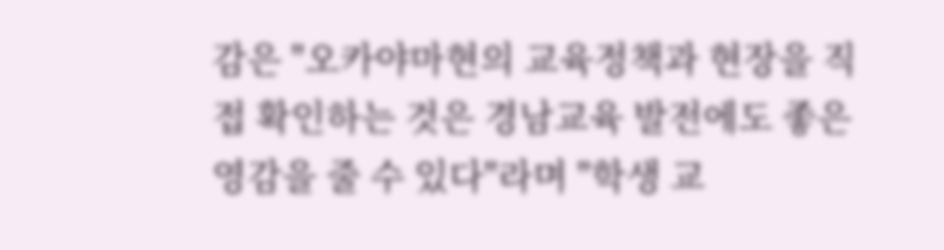감은 "오카야마현의 교육정책과 현장을 직접 확인하는 것은 경남교육 발전에도 좋은 영감을 줄 수 있다"라며 "학생 교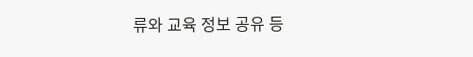류와 교육 정보 공유 등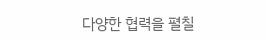다양한 협력을 펼칠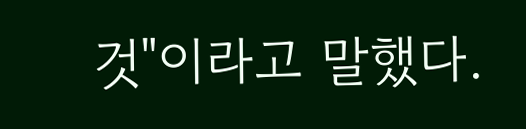것"이라고 말했다.